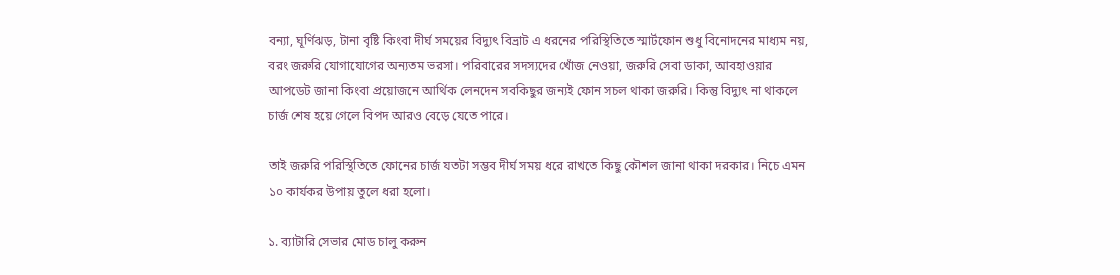বন্যা, ঘূর্ণিঝড়, টানা বৃষ্টি কিংবা দীর্ঘ সময়ের বিদ্যুৎ বিভ্রাট এ ধরনের পরিস্থিতিতে স্মার্টফোন শুধু বিনোদনের মাধ্যম নয়, বরং জরুরি যোগাযোগের অন্যতম ভরসা। পরিবারের সদস্যদের খোঁজ নেওয়া, জরুরি সেবা ডাকা, আবহাওয়ার আপডেট জানা কিংবা প্রয়োজনে আর্থিক লেনদেন সবকিছুর জন্যই ফোন সচল থাকা জরুরি। কিন্তু বিদ্যুৎ না থাকলে চার্জ শেষ হয়ে গেলে বিপদ আরও বেড়ে যেতে পারে।

তাই জরুরি পরিস্থিতিতে ফোনের চার্জ যতটা সম্ভব দীর্ঘ সময় ধরে রাখতে কিছু কৌশল জানা থাকা দরকার। নিচে এমন ১০ কার্যকর উপায় তুলে ধরা হলো।

১. ব্যাটারি সেভার মোড চালু করুন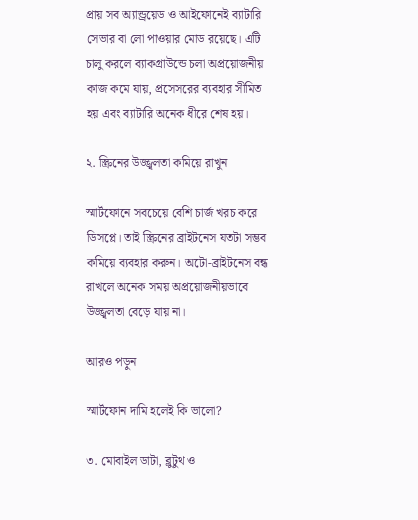প্রায় সব অ্যান্ড্রয়েড ও আইফোনেই ব্যাটারি সেভার বা লো পাওয়ার মোড রয়েছে। এটি চালু করলে ব্যাকগ্রাউন্ডে চলা অপ্রয়োজনীয় কাজ কমে যায়, প্রসেসরের ব্যবহার সীমিত হয় এবং ব্যাটারি অনেক ধীরে শেষ হয়।

২. স্ক্রিনের উজ্জ্বলতা কমিয়ে রাখুন

স্মার্টফোনে সবচেয়ে বেশি চার্জ খরচ করে ডিসপ্লে। তাই স্ক্রিনের ব্রাইটনেস যতটা সম্ভব কমিয়ে ব্যবহার করুন। অটো-ব্রাইটনেস বন্ধ রাখলে অনেক সময় অপ্রয়োজনীয়ভাবে উজ্জ্বলতা বেড়ে যায় না।

আরও পড়ুন

স্মার্টফোন দামি হলেই কি ভালো?

৩. মোবাইল ডাটা, ব্লুটুথ ও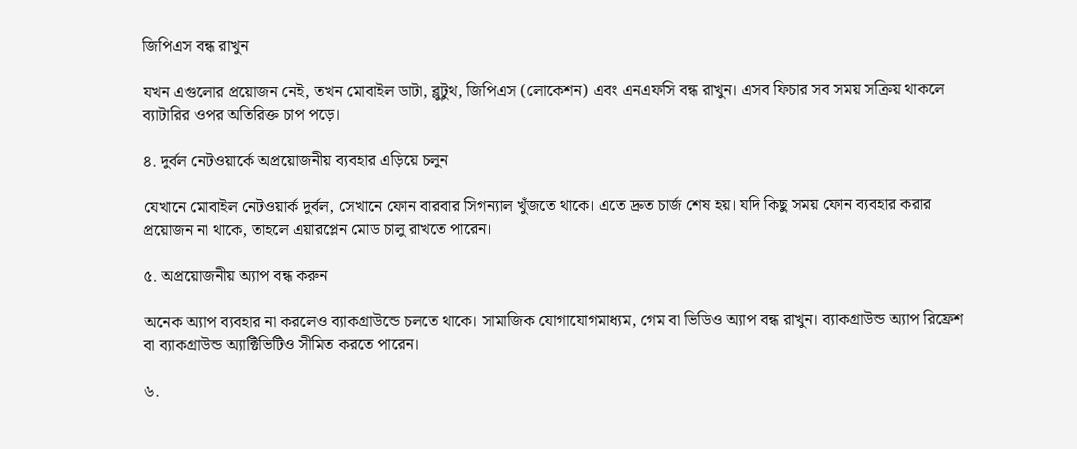জিপিএস বন্ধ রাখুন

যখন এগুলোর প্রয়োজন নেই, তখন মোবাইল ডাটা, ব্লুটুথ, জিপিএস (লোকেশন) এবং এনএফসি বন্ধ রাখুন। এসব ফিচার সব সময় সক্রিয় থাকলে ব্যাটারির ওপর অতিরিক্ত চাপ পড়ে।

৪. দুর্বল নেটওয়ার্কে অপ্রয়োজনীয় ব্যবহার এড়িয়ে চলুন

যেখানে মোবাইল নেটওয়ার্ক দুর্বল, সেখানে ফোন বারবার সিগন্যাল খুঁজতে থাকে। এতে দ্রুত চার্জ শেষ হয়। যদি কিছু সময় ফোন ব্যবহার করার প্রয়োজন না থাকে, তাহলে এয়ারপ্লেন মোড চালু রাখতে পারেন।

৫. অপ্রয়োজনীয় অ্যাপ বন্ধ করুন

অনেক অ্যাপ ব্যবহার না করলেও ব্যাকগ্রাউন্ডে চলতে থাকে। সামাজিক যোগাযোগমাধ্যম, গেম বা ভিডিও অ্যাপ বন্ধ রাখুন। ব্যাকগ্রাউন্ড অ্যাপ রিফ্রেশ বা ব্যাকগ্রাউন্ড অ্যাক্টিভিটিও সীমিত করতে পারেন।

৬.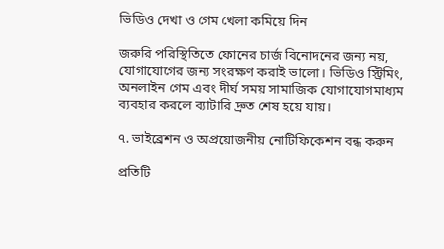ভিডিও দেখা ও গেম খেলা কমিয়ে দিন

জরুরি পরিস্থিতিতে ফোনের চার্জ বিনোদনের জন্য নয়, যোগাযোগের জন্য সংরক্ষণ করাই ভালো। ভিডিও স্ট্রিমিং, অনলাইন গেম এবং দীর্ঘ সময় সামাজিক যোগাযোগমাধ্যম ব্যবহার করলে ব্যাটারি দ্রুত শেষ হয়ে যায়।

৭. ভাইব্রেশন ও অপ্রয়োজনীয় নোটিফিকেশন বন্ধ করুন

প্রতিটি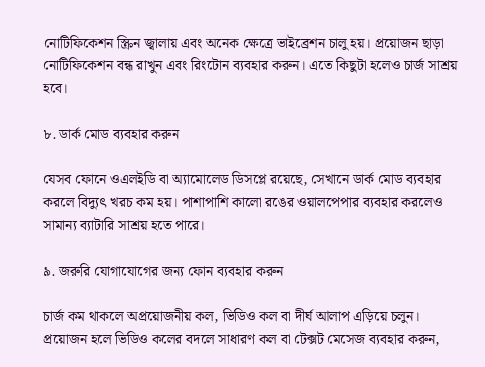নোটিফিকেশন স্ক্রিন জ্বালায় এবং অনেক ক্ষেত্রে ভাইব্রেশন চালু হয়। প্রয়োজন ছাড়া নোটিফিকেশন বন্ধ রাখুন এবং রিংটোন ব্যবহার করুন। এতে কিছুটা হলেও চার্জ সাশ্রয় হবে।

৮. ডার্ক মোড ব্যবহার করুন

যেসব ফোনে ওএলইডি বা অ্যামোলেড ডিসপ্লে রয়েছে, সেখানে ডার্ক মোড ব্যবহার করলে বিদ্যুৎ খরচ কম হয়। পাশাপাশি কালো রঙের ওয়ালপেপার ব্যবহার করলেও সামান্য ব্যাটারি সাশ্রয় হতে পারে।

৯. জরুরি যোগাযোগের জন্য ফোন ব্যবহার করুন

চার্জ কম থাকলে অপ্রয়োজনীয় কল, ভিডিও কল বা দীর্ঘ আলাপ এড়িয়ে চলুন। প্রয়োজন হলে ভিডিও কলের বদলে সাধারণ কল বা টেক্সট মেসেজ ব্যবহার করুন,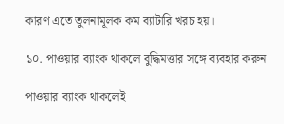কারণ এতে তুলনামূলক কম ব্যাটারি খরচ হয়।

১০. পাওয়ার ব্যাংক থাকলে বুদ্ধিমত্তার সঙ্গে ব্যবহার করুন

পাওয়ার ব্যাংক থাকলেই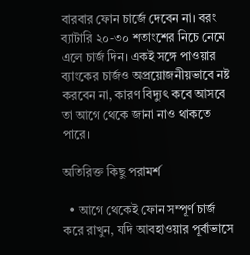বারবার ফোন চার্জে দেবেন না। বরং ব্যাটারি ২০-৩০ শতাংশের নিচে নেমে এলে চার্জ দিন। একই সঙ্গে পাওয়ার ব্যাংকের চার্জও অপ্রয়োজনীয়ভাবে নষ্ট করবেন না, কারণ বিদ্যুৎ কবে আসবে তা আগে থেকে জানা নাও থাকতে পারে।

অতিরিক্ত কিছু পরামর্শ

  • আগে থেকেই ফোন সম্পূর্ণ চার্জ করে রাখুন, যদি আবহাওয়ার পূর্বাভাসে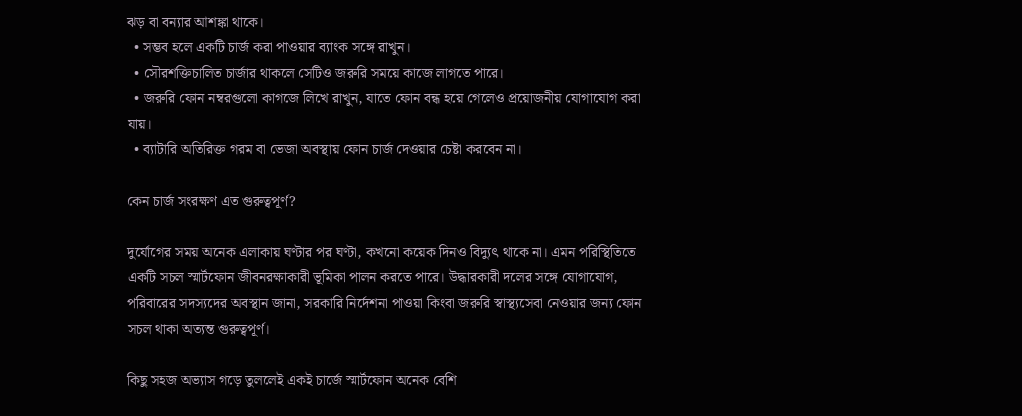ঝড় বা বন্যার আশঙ্কা থাকে।
  • সম্ভব হলে একটি চার্জ করা পাওয়ার ব্যাংক সঙ্গে রাখুন।
  • সৌরশক্তিচালিত চার্জার থাকলে সেটিও জরুরি সময়ে কাজে লাগতে পারে।
  • জরুরি ফোন নম্বরগুলো কাগজে লিখে রাখুন, যাতে ফোন বন্ধ হয়ে গেলেও প্রয়োজনীয় যোগাযোগ করা যায়।
  • ব্যাটারি অতিরিক্ত গরম বা ভেজা অবস্থায় ফোন চার্জ দেওয়ার চেষ্টা করবেন না।

কেন চার্জ সংরক্ষণ এত গুরুত্বপূর্ণ?

দুর্যোগের সময় অনেক এলাকায় ঘণ্টার পর ঘণ্টা, কখনো কয়েক দিনও বিদ্যুৎ থাকে না। এমন পরিস্থিতিতে একটি সচল স্মার্টফোন জীবনরক্ষাকারী ভূমিকা পালন করতে পারে। উদ্ধারকারী দলের সঙ্গে যোগাযোগ, পরিবারের সদস্যদের অবস্থান জানা, সরকারি নির্দেশনা পাওয়া কিংবা জরুরি স্বাস্থ্যসেবা নেওয়ার জন্য ফোন সচল থাকা অত্যন্ত গুরুত্বপূর্ণ।

কিছু সহজ অভ্যাস গড়ে তুললেই একই চার্জে স্মার্টফোন অনেক বেশি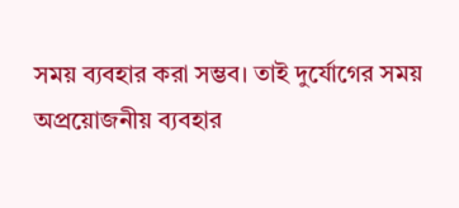সময় ব্যবহার করা সম্ভব। তাই দুর্যোগের সময় অপ্রয়োজনীয় ব্যবহার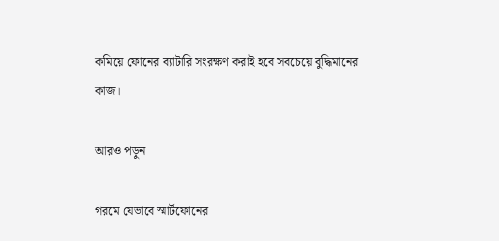কমিয়ে ফোনের ব্যাটারি সংরক্ষণ করাই হবে সবচেয়ে বুদ্ধিমানের কাজ।

আরও পড়ুন

গরমে যেভাবে স্মার্টফোনের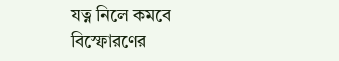যত্ন নিলে কমবে বিস্ফোরণের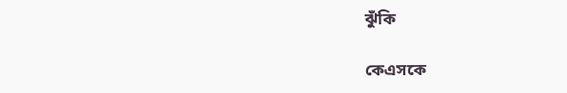ঝুঁকি

কেএসকে